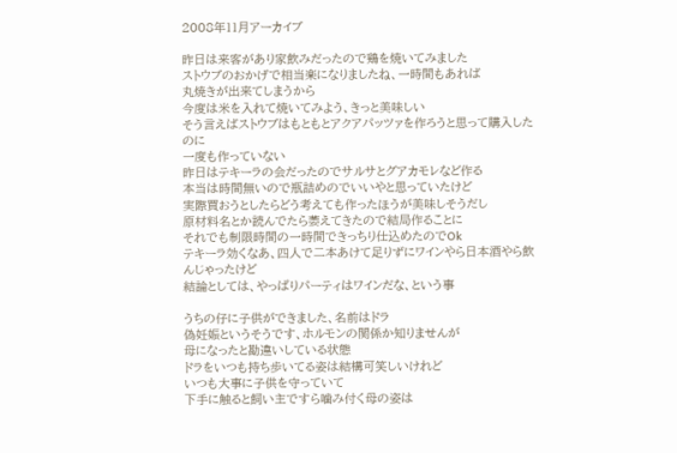2008年11月アーカイブ

昨日は来客があり家飲みだったので鶏を焼いてみました
ストウブのおかげで相当楽になりましたね、一時間もあれば
丸焼きが出来てしまうから
今度は米を入れて焼いてみよう、きっと美味しい
そう言えばストウブはもともとアクアパッツァを作ろうと思って購入したのに
一度も作っていない
昨日はテキーラの会だったのでサルサとグアカモレなど作る
本当は時間無いので瓶詰めのでいいやと思っていたけど
実際買おうとしたらどう考えても作ったほうが美味しそうだし
原材料名とか読んでたら萎えてきたので結局作ることに
それでも制限時間の一時間できっちり仕込めたのでOk
テキーラ効くなあ、四人で二本あけて足りずにワインやら日本酒やら飲んじゃったけど
結論としては、やっぱりパーティはワインだな、という事

うちの仔に子供ができました、名前はドラ
偽妊娠というそうです、ホルモンの関係か知りませんが
母になったと勘違いしている状態
ドラをいつも持ち歩いてる姿は結構可笑しいけれど
いつも大事に子供を守っていて
下手に触ると飼い主ですら噛み付く母の姿は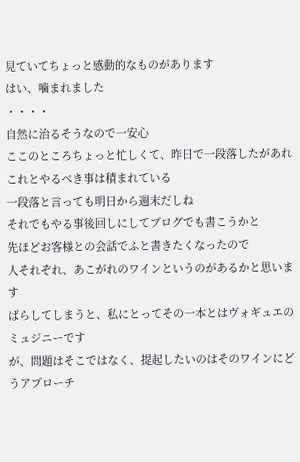見ていてちょっと感動的なものがあります
はい、噛まれました
・・・・
自然に治るそうなので一安心
ここのところちょっと忙しくて、昨日で一段落したがあれこれとやるべき事は積まれている
一段落と言っても明日から週末だしね
それでもやる事後回しにしてブログでも書こうかと
先ほどお客様との会話でふと書きたくなったので
人それぞれ、あこがれのワインというのがあるかと思います
ばらしてしまうと、私にとってその一本とはヴォギュエのミュジニーです
が、問題はそこではなく、提起したいのはそのワインにどうアプローチ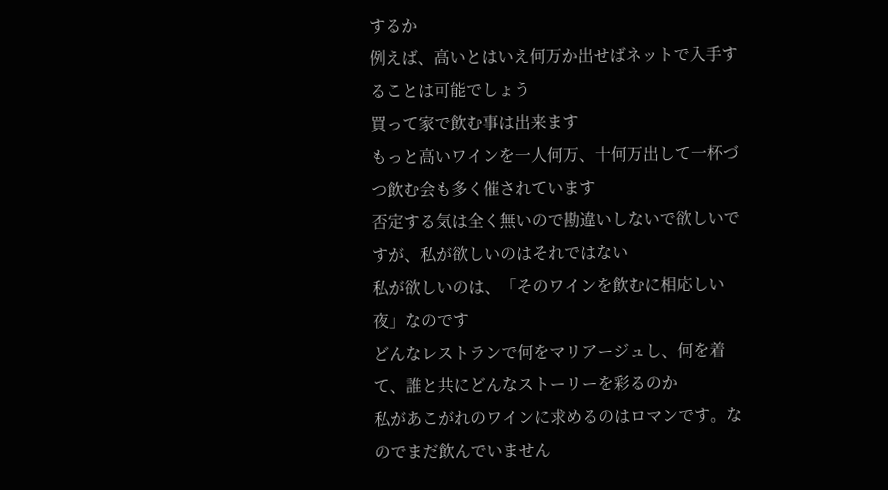するか
例えば、高いとはいえ何万か出せばネットで入手することは可能でしょう
買って家で飲む事は出来ます
もっと高いワインを一人何万、十何万出して一杯づつ飲む会も多く催されています
否定する気は全く無いので勘違いしないで欲しいですが、私が欲しいのはそれではない
私が欲しいのは、「そのワインを飲むに相応しい夜」なのです
どんなレストランで何をマリアージュし、何を着て、誰と共にどんなストーリーを彩るのか
私があこがれのワインに求めるのはロマンです。なのでまだ飲んでいません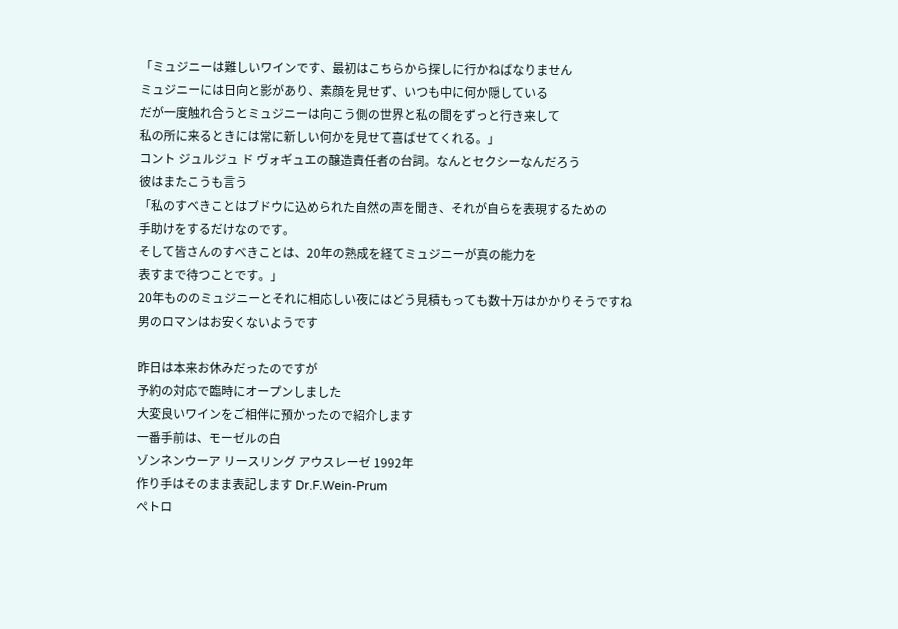「ミュジニーは難しいワインです、最初はこちらから探しに行かねばなりません
ミュジニーには日向と影があり、素顔を見せず、いつも中に何か隠している
だが一度触れ合うとミュジニーは向こう側の世界と私の間をずっと行き来して
私の所に来るときには常に新しい何かを見せて喜ばせてくれる。」
コント ジュルジュ ド ヴォギュエの醸造責任者の台詞。なんとセクシーなんだろう
彼はまたこうも言う
「私のすべきことはブドウに込められた自然の声を聞き、それが自らを表現するための
手助けをするだけなのです。
そして皆さんのすべきことは、20年の熟成を経てミュジニーが真の能力を
表すまで待つことです。」
20年もののミュジニーとそれに相応しい夜にはどう見積もっても数十万はかかりそうですね
男のロマンはお安くないようです

昨日は本来お休みだったのですが
予約の対応で臨時にオープンしました
大変良いワインをご相伴に預かったので紹介します
一番手前は、モーゼルの白
ゾンネンウーア リースリング アウスレーゼ 1992年
作り手はそのまま表記します Dr.F.Wein-Prum
ぺトロ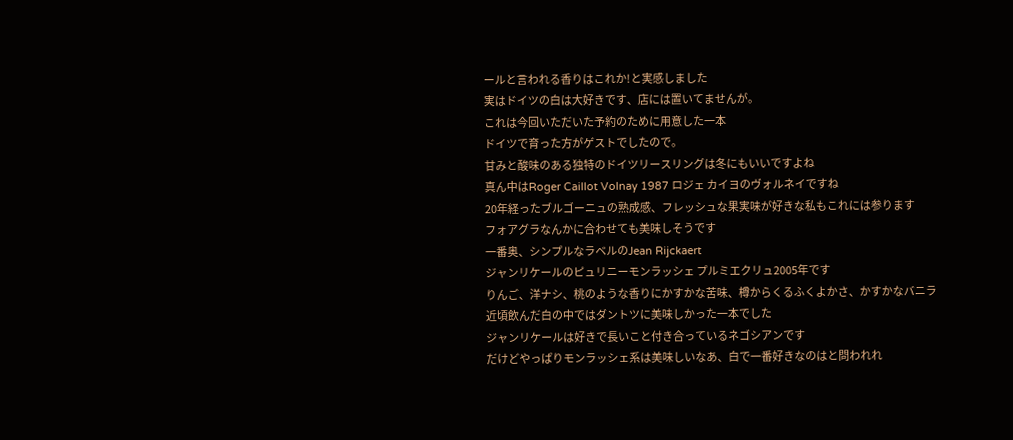ールと言われる香りはこれか!と実感しました
実はドイツの白は大好きです、店には置いてませんが。
これは今回いただいた予約のために用意した一本
ドイツで育った方がゲストでしたので。
甘みと酸味のある独特のドイツリースリングは冬にもいいですよね
真ん中はRoger Caillot Volnay 1987 ロジェ カイヨのヴォルネイですね
20年経ったブルゴーニュの熟成感、フレッシュな果実味が好きな私もこれには参ります
フォアグラなんかに合わせても美味しそうです
一番奥、シンプルなラベルのJean Rijckaert
ジャンリケールのピュリニーモンラッシェ プルミエクリュ2005年です
りんご、洋ナシ、桃のような香りにかすかな苦味、樽からくるふくよかさ、かすかなバニラ
近頃飲んだ白の中ではダントツに美味しかった一本でした
ジャンリケールは好きで長いこと付き合っているネゴシアンです
だけどやっぱりモンラッシェ系は美味しいなあ、白で一番好きなのはと問われれ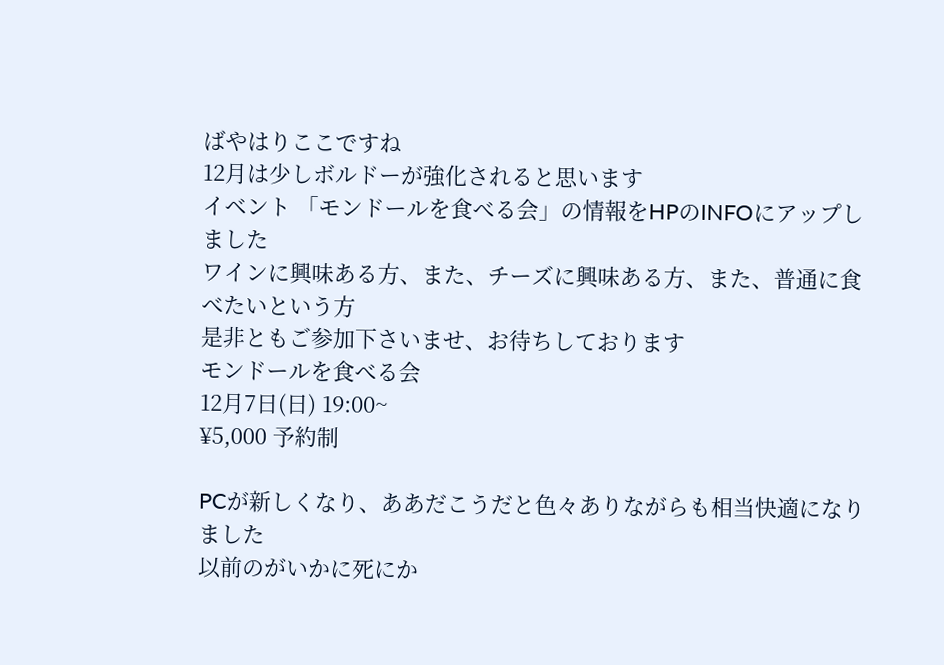ばやはりここですね
12月は少しボルドーが強化されると思います
イベント 「モンドールを食べる会」の情報をHPのINFOにアップしました
ワインに興味ある方、また、チーズに興味ある方、また、普通に食べたいという方
是非ともご参加下さいませ、お待ちしております
モンドールを食べる会
12月7日(日) 19:00~
¥5,000 予約制

PCが新しくなり、ああだこうだと色々ありながらも相当快適になりました
以前のがいかに死にか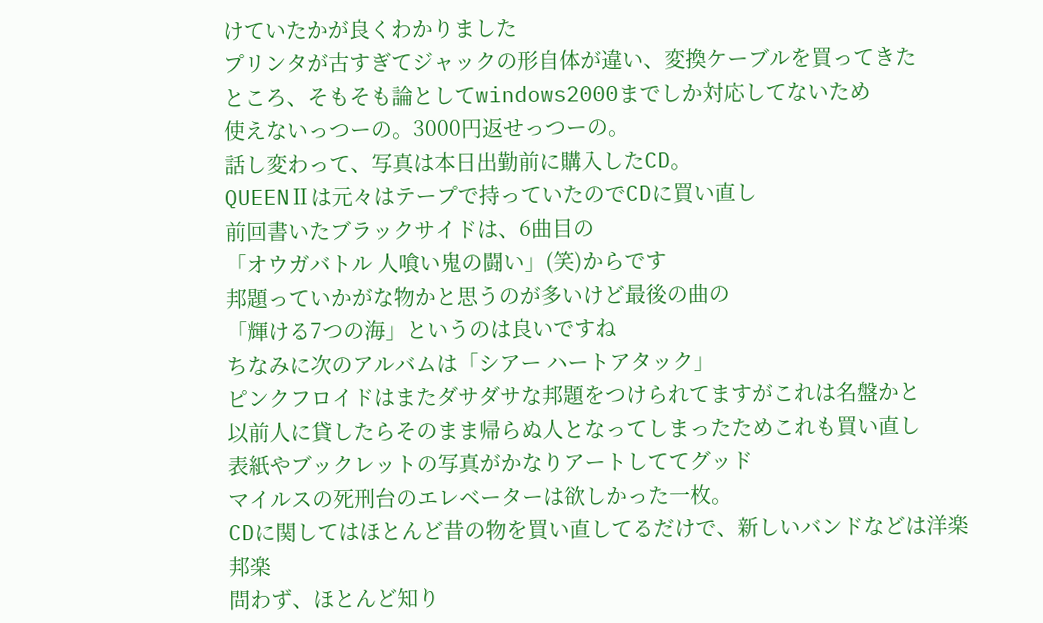けていたかが良くわかりました
プリンタが古すぎてジャックの形自体が違い、変換ケーブルを買ってきた
ところ、そもそも論としてwindows2000までしか対応してないため
使えないっつーの。3000円返せっつーの。
話し変わって、写真は本日出勤前に購入したCD。
QUEENⅡは元々はテープで持っていたのでCDに買い直し
前回書いたブラックサイドは、6曲目の
「オウガバトル 人喰い鬼の闘い」(笑)からです
邦題っていかがな物かと思うのが多いけど最後の曲の
「輝ける7つの海」というのは良いですね
ちなみに次のアルバムは「シアー ハートアタック」
ピンクフロイドはまたダサダサな邦題をつけられてますがこれは名盤かと
以前人に貸したらそのまま帰らぬ人となってしまったためこれも買い直し
表紙やブックレットの写真がかなりアートしててグッド
マイルスの死刑台のエレベーターは欲しかった一枚。
CDに関してはほとんど昔の物を買い直してるだけで、新しいバンドなどは洋楽邦楽
問わず、ほとんど知り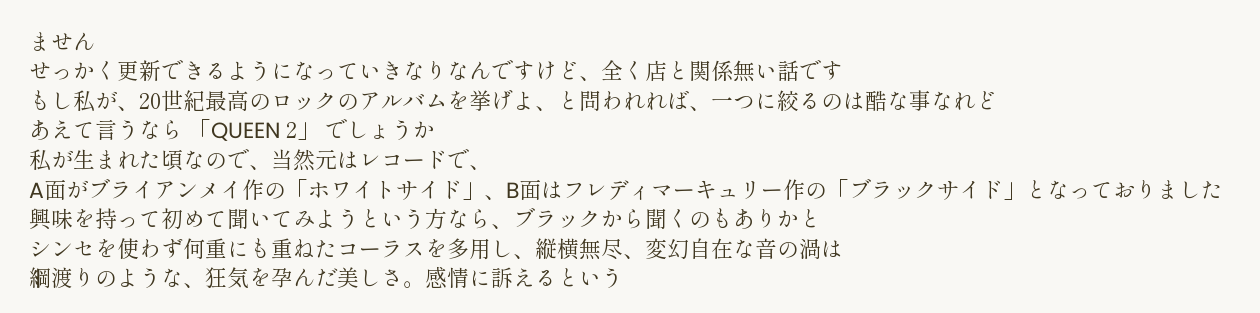ません
せっかく更新できるようになっていきなりなんですけど、全く店と関係無い話です
もし私が、20世紀最高のロックのアルバムを挙げよ、と問われれば、一つに絞るのは酷な事なれど
あえて言うなら 「QUEEN 2」 でしょうか
私が生まれた頃なので、当然元はレコードで、
A面がブライアンメイ作の「ホワイトサイド」、B面はフレディマーキュリー作の「ブラックサイド」となっておりました
興味を持って初めて聞いてみようという方なら、ブラックから聞くのもありかと
シンセを使わず何重にも重ねたコーラスを多用し、縦横無尽、変幻自在な音の渦は
綱渡りのような、狂気を孕んだ美しさ。感情に訴えるという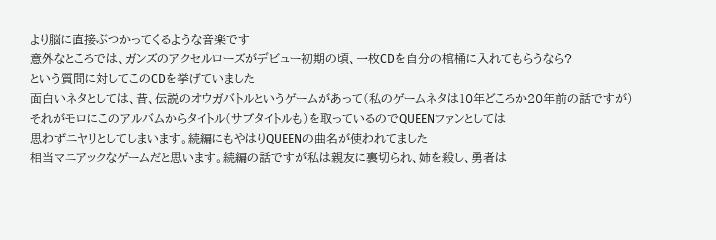より脳に直接ぶつかってくるような音楽です
意外なところでは、ガンズのアクセルローズがデビュー初期の頃、一枚CDを自分の棺桶に入れてもらうなら?
という質問に対してこのCDを挙げていました
面白いネタとしては、昔、伝説のオウガバトルというゲームがあって(私のゲームネタは10年どころか20年前の話ですが)
それがモロにこのアルバムからタイトル(サブタイトルも)を取っているのでQUEENファンとしては
思わずニヤリとしてしまいます。続編にもやはりQUEENの曲名が使われてました
相当マニアックなゲームだと思います。続編の話ですが私は親友に裏切られ、姉を殺し、勇者は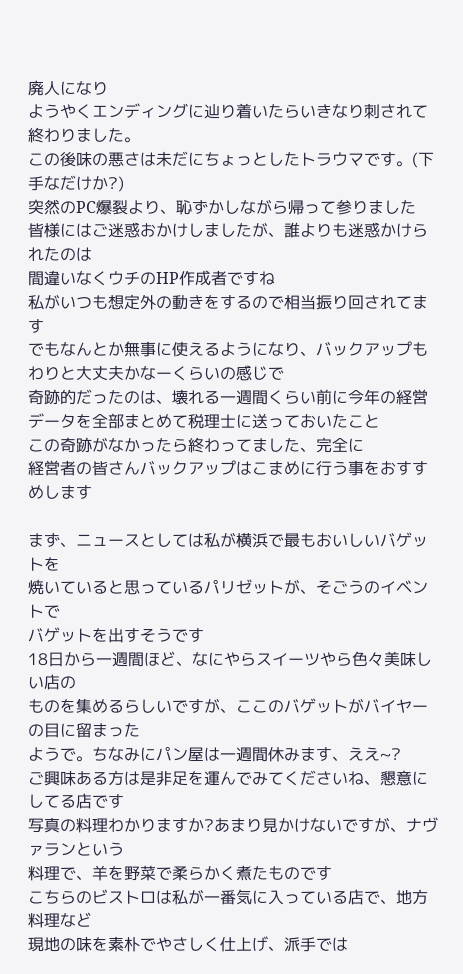廃人になり
ようやくエンディングに辿り着いたらいきなり刺されて終わりました。
この後味の悪さは未だにちょっとしたトラウマです。(下手なだけか?)
突然のPC爆裂より、恥ずかしながら帰って参りました
皆様にはご迷惑おかけしましたが、誰よりも迷惑かけられたのは
間違いなくウチのHP作成者ですね
私がいつも想定外の動きをするので相当振り回されてます
でもなんとか無事に使えるようになり、バックアップもわりと大丈夫かなーくらいの感じで
奇跡的だったのは、壊れる一週間くらい前に今年の経営データを全部まとめて税理士に送っておいたこと
この奇跡がなかったら終わってました、完全に
経営者の皆さんバックアップはこまめに行う事をおすすめします

まず、ニュースとしては私が横浜で最もおいしいバゲットを
焼いていると思っているパリゼットが、そごうのイベントで
バゲットを出すそうです
18日から一週間ほど、なにやらスイーツやら色々美味しい店の
ものを集めるらしいですが、ここのバゲットがバイヤーの目に留まった
ようで。ちなみにパン屋は一週間休みます、ええ~?
ご興味ある方は是非足を運んでみてくださいね、懇意にしてる店です
写真の料理わかりますか?あまり見かけないですが、ナヴァランという
料理で、羊を野菜で柔らかく煮たものです
こちらのビストロは私が一番気に入っている店で、地方料理など
現地の味を素朴でやさしく仕上げ、派手では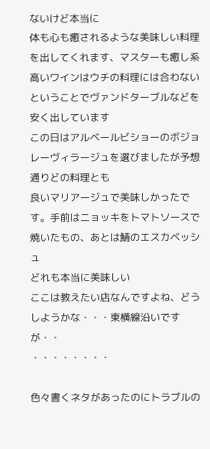ないけど本当に
体も心も癒されるような美味しい料理を出してくれます、マスターも癒し系
高いワインはウチの料理には合わないということでヴァンドターブルなどを安く出しています
この日はアルベールビショーのボジョレーヴィラージュを選びましたが予想通りどの料理とも
良いマリアージュで美味しかったです。手前はニョッキをトマトソースで焼いたもの、あとは鯖のエスカベッシュ
どれも本当に美味しい
ここは教えたい店なんですよね、どうしようかな・・・東横線沿いですが・・
・・・・・・・・

色々書くネタがあったのにトラブルの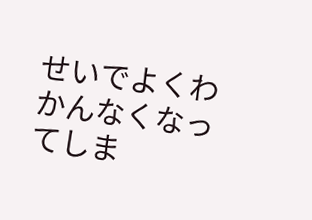せいでよくわかんなくなってしま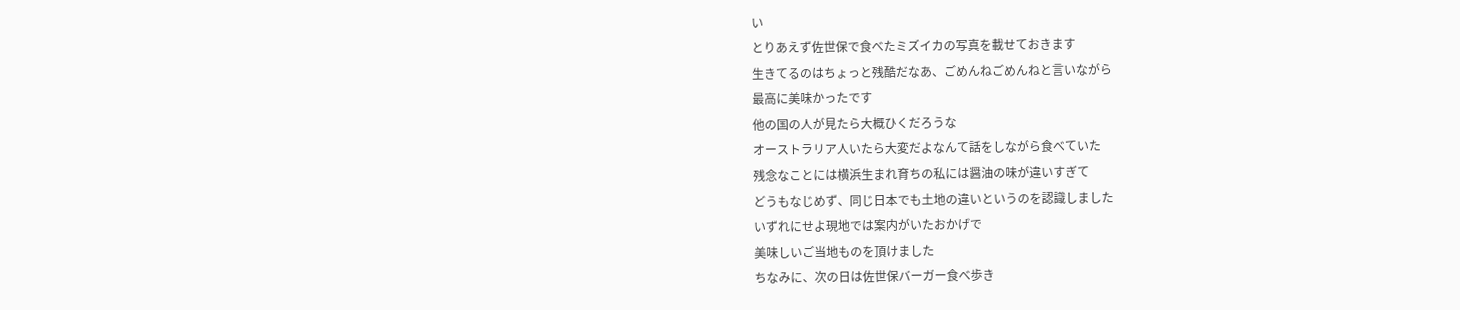い
とりあえず佐世保で食べたミズイカの写真を載せておきます
生きてるのはちょっと残酷だなあ、ごめんねごめんねと言いながら
最高に美味かったです
他の国の人が見たら大概ひくだろうな
オーストラリア人いたら大変だよなんて話をしながら食べていた
残念なことには横浜生まれ育ちの私には醤油の味が違いすぎて
どうもなじめず、同じ日本でも土地の違いというのを認識しました
いずれにせよ現地では案内がいたおかげで
美味しいご当地ものを頂けました
ちなみに、次の日は佐世保バーガー食べ歩き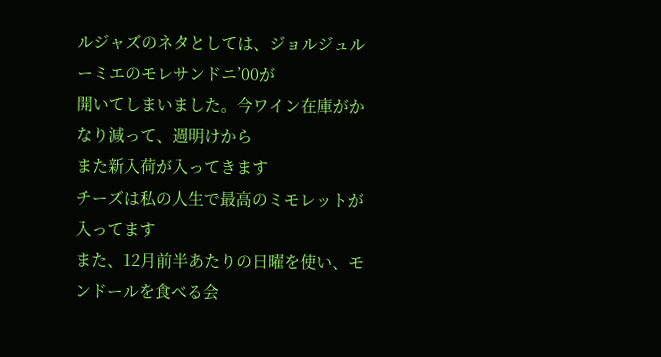ルジャズのネタとしては、ジョルジュルーミエのモレサンドニ’00が
開いてしまいました。今ワイン在庫がかなり減って、週明けから
また新入荷が入ってきます
チーズは私の人生で最高のミモレットが入ってます
また、12月前半あたりの日曜を使い、モンドールを食べる会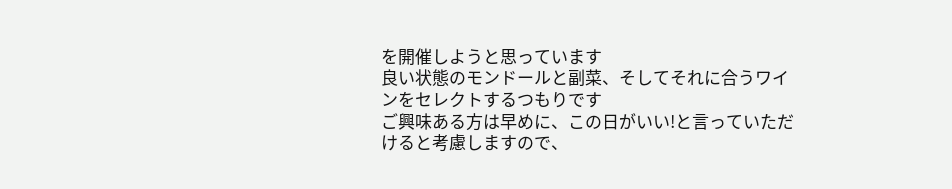を開催しようと思っています
良い状態のモンドールと副菜、そしてそれに合うワインをセレクトするつもりです
ご興味ある方は早めに、この日がいい!と言っていただけると考慮しますので、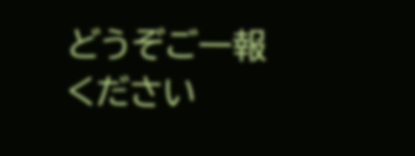どうぞご一報ください